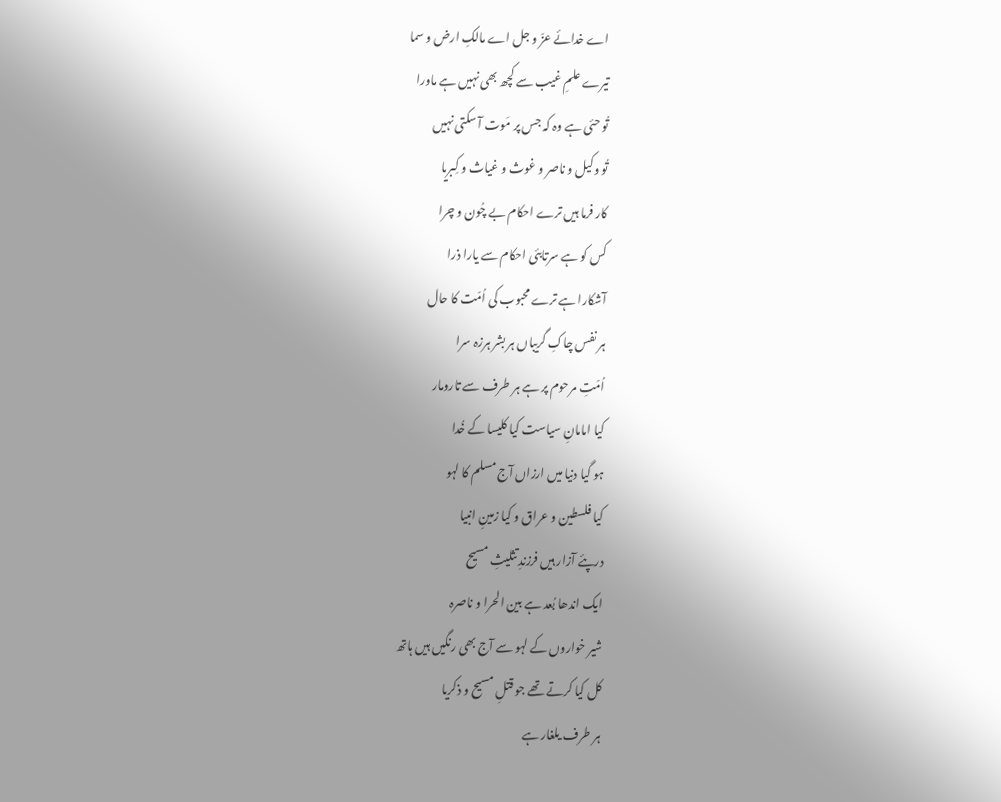اے خدائے عزّ و جل اے مالکِ ارض و سما
تیرے علمِ غیب سے کچھ بھی نہیں ہے ماورا
تُو حئی ہے وہ کہ جس پر مَوت آ سکتی نہیں
تُو وکیل و ناصر و غوث و غیاث و کِبریا
کار فرما ہیں ترے احکام بے چُون و چرا
کس کو ہے سرتابئی احکام سے یارا ذرا
آشکارا ہے ترے محبوب کی اُمّت کا حال
ہر نفس چاکِ گریباں ہر بشر ہرزہ سرا
اُمّتِ مرحوم پر ہے ہر طرف سے تارومار
کیا امامانِ سیاست کیا کلیسا کے خُدا
ہو گیا دنیا میں ارزاں آج مسلم کا لہو
کیا فلسطین و عراق و کیا زمینِ انبیا
درپئے آزار ہیں فرزندِ تثلیثِ مسیح
ایک اندھا بُعد ہے بین الحرا و ناصرہ
شیر خواروں کے لہو سے آج بھی رنگیں ہیں ہاتھ
کل کیا کرتے تھے جو قتلِ مسیح و ذکریا
ہر طرف یلغار ہے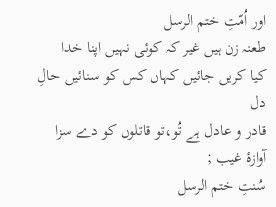اور اُمّتِ ختم الرسل
طعنہ زن ہیں غیر کہ کوئی نہیں اپنا خدا
کیا کریں جائیں کہاں کس کو سنائیں حالِ دل
قادر و عادل ہے تُو،تو قاتلوں کو دے سزا
آوازۂ غیب ;
سُنتِ ختم الرسل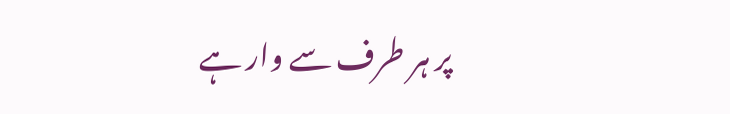پر ہر طرف سے وار ہے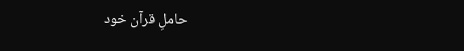حاملِ قرآن خود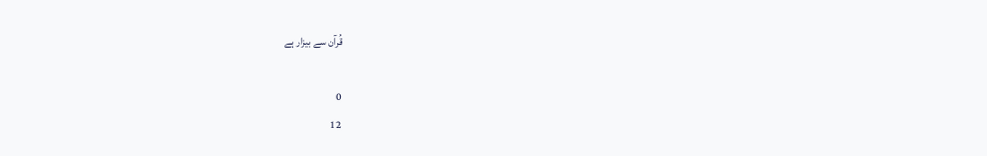قُرآن سے بیزار ہے

0
12